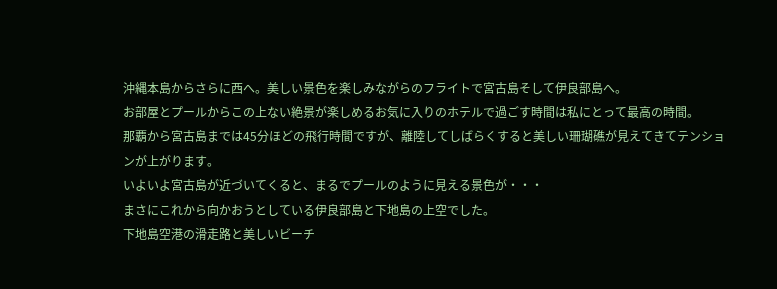沖縄本島からさらに西へ。美しい景色を楽しみながらのフライトで宮古島そして伊良部島へ。
お部屋とプールからこの上ない絶景が楽しめるお気に入りのホテルで過ごす時間は私にとって最高の時間。
那覇から宮古島までは45分ほどの飛行時間ですが、離陸してしばらくすると美しい珊瑚礁が見えてきてテンションが上がります。
いよいよ宮古島が近づいてくると、まるでプールのように見える景色が・・・
まさにこれから向かおうとしている伊良部島と下地島の上空でした。
下地島空港の滑走路と美しいビーチ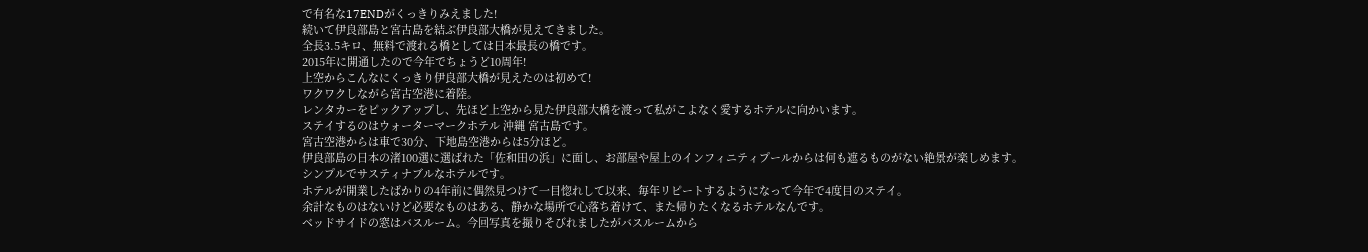で有名な17ENDがくっきりみえました!
続いて伊良部島と宮古島を結ぶ伊良部大橋が見えてきました。
全長3.5キロ、無料で渡れる橋としては日本最長の橋です。
2015年に開通したので今年でちょうど10周年!
上空からこんなにくっきり伊良部大橋が見えたのは初めて!
ワクワクしながら宮古空港に着陸。
レンタカーをピックアップし、先ほど上空から見た伊良部大橋を渡って私がこよなく愛するホテルに向かいます。
ステイするのはウォーターマークホテル 沖縄 宮古島です。
宮古空港からは車で30分、下地島空港からは5分ほど。
伊良部島の日本の渚100選に選ばれた「佐和田の浜」に面し、お部屋や屋上のインフィニティプールからは何も遮るものがない絶景が楽しめます。
シンプルでサスティナブルなホテルです。
ホテルが開業したばかりの4年前に偶然見つけて一目惚れして以来、毎年リピートするようになって今年で4度目のステイ。
余計なものはないけど必要なものはある、静かな場所で心落ち着けて、また帰りたくなるホテルなんです。
ベッドサイドの窓はバスルーム。今回写真を撮りそびれましたがバスルームから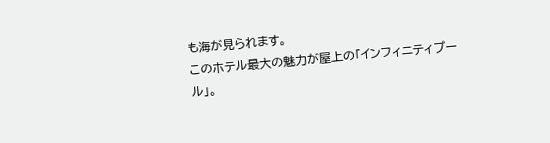も海が見られます。
このホテル最大の魅力が屋上の「インフィニティプール」。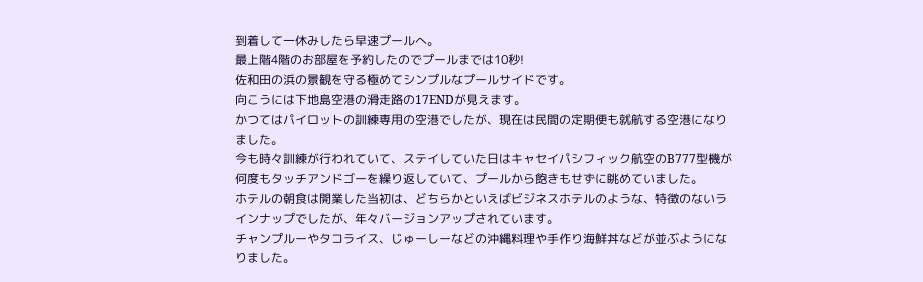到着して一休みしたら早速プールへ。
最上階4階のお部屋を予約したのでプールまでは10秒!
佐和田の浜の景観を守る極めてシンプルなプールサイドです。
向こうには下地島空港の滑走路の17ENDが見えます。
かつてはパイロットの訓練専用の空港でしたが、現在は民間の定期便も就航する空港になりました。
今も時々訓練が行われていて、ステイしていた日はキャセイパシフィック航空のB777型機が何度もタッチアンドゴーを繰り返していて、プールから飽きもせずに眺めていました。
ホテルの朝食は開業した当初は、どちらかといえばビジネスホテルのような、特徴のないラインナップでしたが、年々バージョンアップされています。
チャンプルーやタコライス、じゅーしーなどの沖縄料理や手作り海鮮丼などが並ぶようになりました。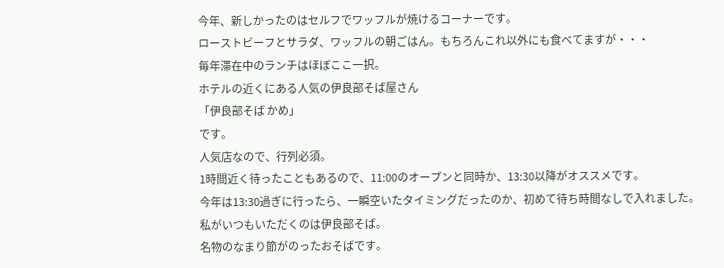今年、新しかったのはセルフでワッフルが焼けるコーナーです。
ローストビーフとサラダ、ワッフルの朝ごはん。もちろんこれ以外にも食べてますが・・・
毎年滞在中のランチはほぼここ一択。
ホテルの近くにある人気の伊良部そば屋さん
「伊良部そば かめ」
です。
人気店なので、行列必須。
1時間近く待ったこともあるので、11:00のオープンと同時か、13:30以降がオススメです。
今年は13:30過ぎに行ったら、一瞬空いたタイミングだったのか、初めて待ち時間なしで入れました。
私がいつもいただくのは伊良部そば。
名物のなまり節がのったおそばです。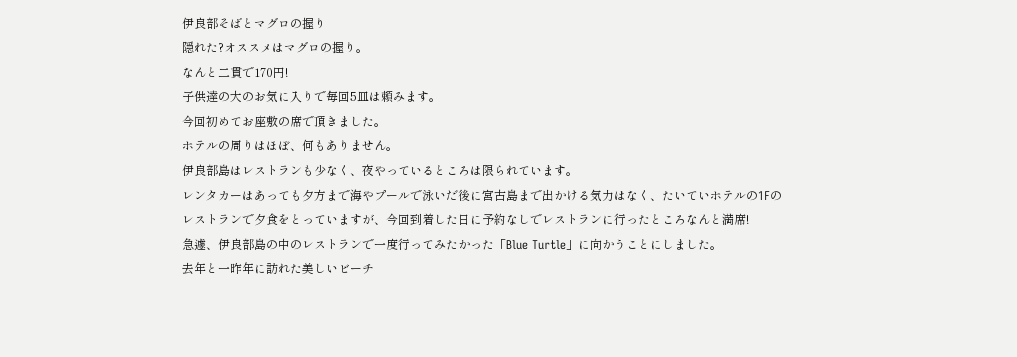伊良部そばとマグロの握り
隠れた?オススメはマグロの握り。
なんと二貫で170円!
子供達の大のお気に入りで毎回5皿は頼みます。
今回初めてお座敷の席で頂きました。
ホテルの周りはほぼ、何もありません。
伊良部島はレストランも少なく、夜やっているところは限られています。
レンタカーはあっても夕方まで海やプールで泳いだ後に宮古島まで出かける気力はなく、たいていホテルの1Fのレストランで夕食をとっていますが、今回到着した日に予約なしでレストランに行ったところなんと満席!
急遽、伊良部島の中のレストランで一度行ってみたかった「Blue Turtle」に向かうことにしました。
去年と一昨年に訪れた美しいビーチ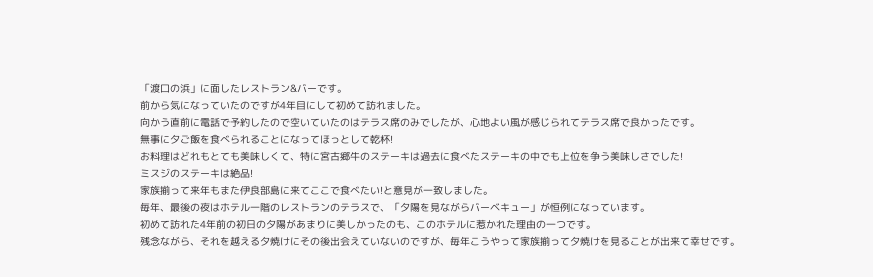「渡口の浜」に面したレストラン&バーです。
前から気になっていたのですが4年目にして初めて訪れました。
向かう直前に電話で予約したので空いていたのはテラス席のみでしたが、心地よい風が感じられてテラス席で良かったです。
無事に夕ご飯を食べられることになってほっとして乾杯!
お料理はどれもとても美味しくて、特に宮古郷牛のステーキは過去に食べたステーキの中でも上位を争う美味しさでした!
ミスジのステーキは絶品!
家族揃って来年もまた伊良部島に来てここで食べたい!と意見が一致しました。
毎年、最後の夜はホテル一階のレストランのテラスで、「夕陽を見ながらバーベキュー」が恒例になっています。
初めて訪れた4年前の初日の夕陽があまりに美しかったのも、このホテルに惹かれた理由の一つです。
残念ながら、それを越える夕焼けにその後出会えていないのですが、毎年こうやって家族揃って夕焼けを見ることが出来て幸せです。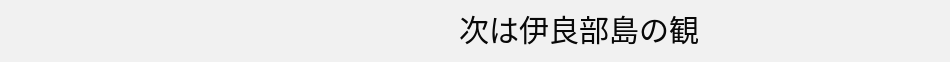次は伊良部島の観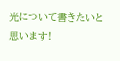光について書きたいと思います!